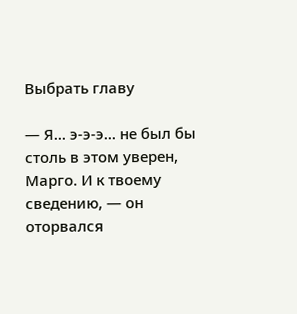Выбрать главу

— Я... э-э-э... не был бы столь в этом уверен, Марго. И к твоему сведению, — он оторвался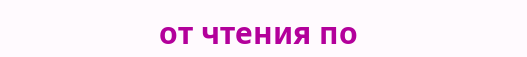от чтения по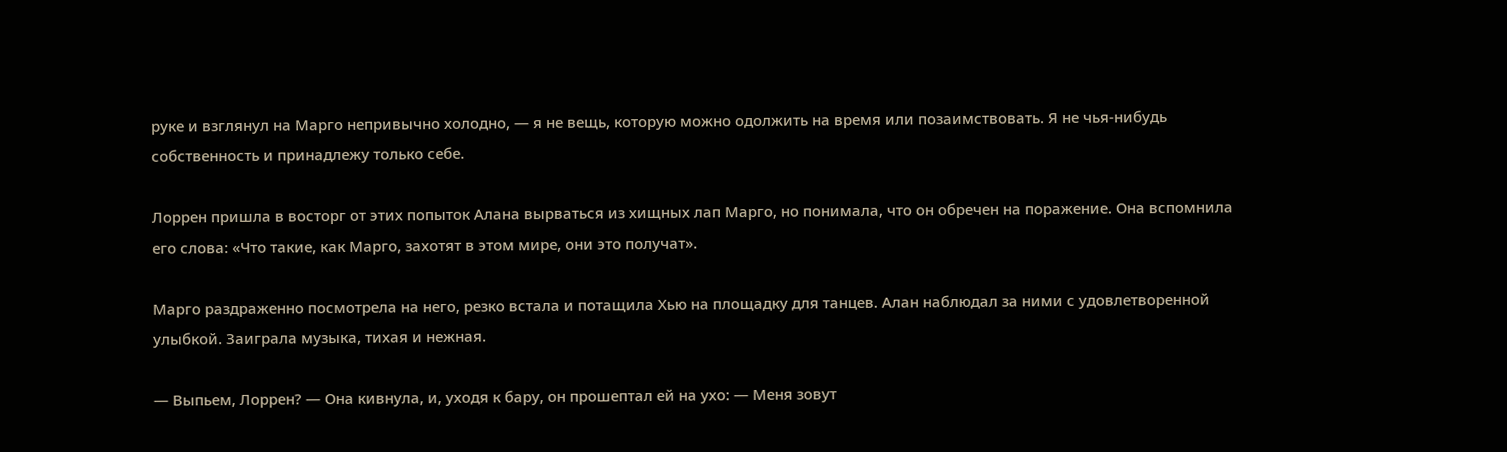руке и взглянул на Марго непривычно холодно, — я не вещь, которую можно одолжить на время или позаимствовать. Я не чья-нибудь собственность и принадлежу только себе.

Лоррен пришла в восторг от этих попыток Алана вырваться из хищных лап Марго, но понимала, что он обречен на поражение. Она вспомнила его слова: «Что такие, как Марго, захотят в этом мире, они это получат».

Марго раздраженно посмотрела на него, резко встала и потащила Хью на площадку для танцев. Алан наблюдал за ними с удовлетворенной улыбкой. Заиграла музыка, тихая и нежная.

— Выпьем, Лоррен? — Она кивнула, и, уходя к бару, он прошептал ей на ухо: — Меня зовут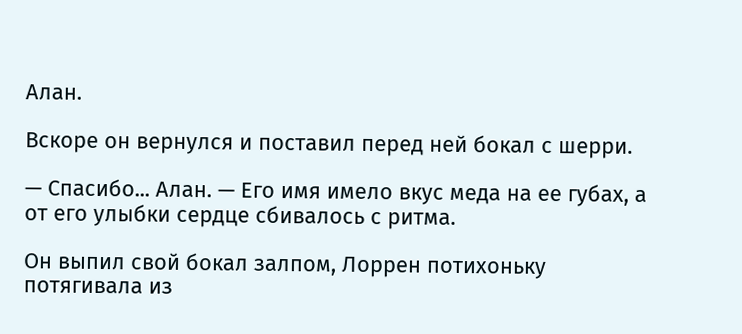Алан.

Вскоре он вернулся и поставил перед ней бокал с шерри.

— Спасибо... Алан. — Его имя имело вкус меда на ее губах, а от его улыбки сердце сбивалось с ритма.

Он выпил свой бокал залпом, Лоррен потихоньку потягивала из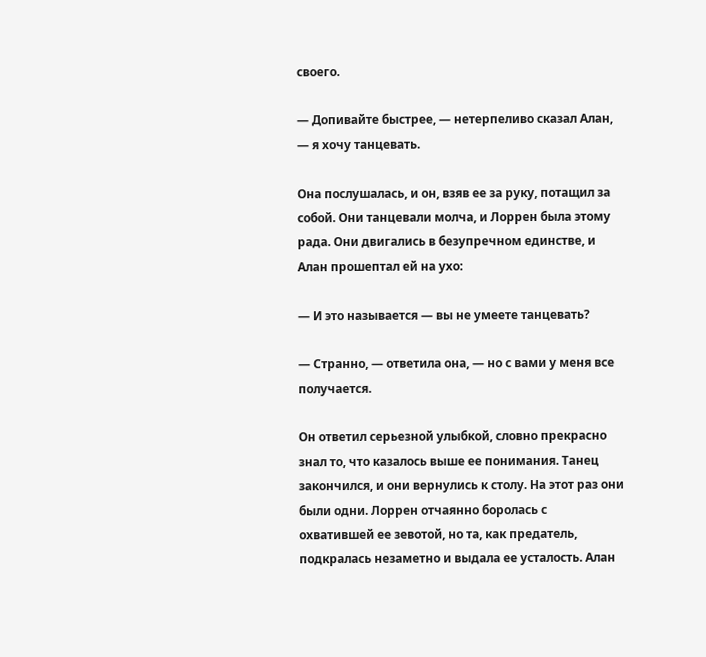своего.

— Допивайте быстрее, — нетерпеливо сказал Алан, — я хочу танцевать.

Она послушалась, и он, взяв ее за руку, потащил за собой. Они танцевали молча, и Лоррен была этому рада. Они двигались в безупречном единстве, и Алан прошептал ей на ухо:

— И это называется — вы не умеете танцевать?

— Странно, — ответила она, — но с вами у меня все получается.

Он ответил серьезной улыбкой, словно прекрасно знал то, что казалось выше ее понимания. Танец закончился, и они вернулись к столу. На этот раз они были одни. Лоррен отчаянно боролась с охватившей ее зевотой, но та, как предатель, подкралась незаметно и выдала ее усталость. Алан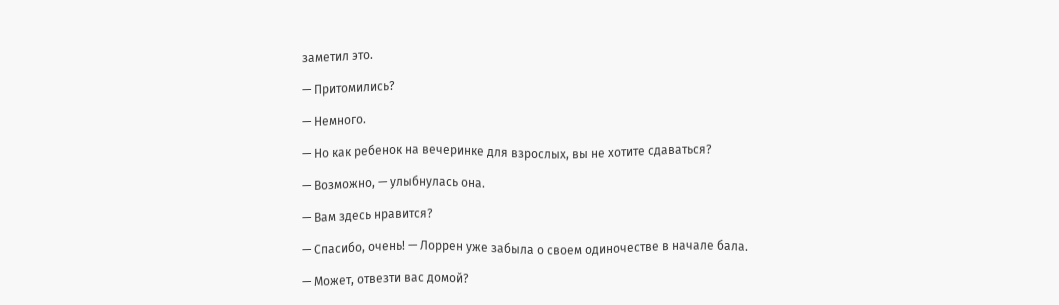заметил это.

— Притомились?

— Немного.

— Но как ребенок на вечеринке для взрослых, вы не хотите сдаваться?

— Возможно, — улыбнулась она.

— Вам здесь нравится?

— Спасибо, очень! — Лоррен уже забыла о своем одиночестве в начале бала.

— Может, отвезти вас домой?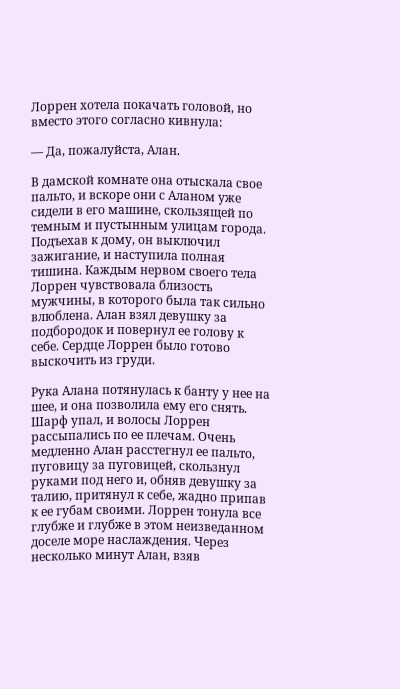Лоррен хотела покачать головой, но вместо этого согласно кивнула:

— Да, пожалуйста, Алан.

В дамской комнате она отыскала свое пальто, и вскоре они с Аланом уже сидели в его машине, скользящей по темным и пустынным улицам города. Подъехав к дому, он выключил зажигание, и наступила полная тишина. Каждым нервом своего тела Лоррен чувствовала близость мужчины, в которого была так сильно влюблена. Алан взял девушку за подбородок и повернул ее голову к себе. Сердце Лоррен было готово выскочить из груди.

Рука Алана потянулась к банту у нее на шее, и она позволила ему его снять. Шарф упал, и волосы Лоррен рассыпались по ее плечам. Очень медленно Алан расстегнул ее пальто, пуговицу за пуговицей, скользнул руками под него и, обняв девушку за талию, притянул к себе, жадно припав к ее губам своими. Лоррен тонула все глубже и глубже в этом неизведанном доселе море наслаждения. Через несколько минут Алан, взяв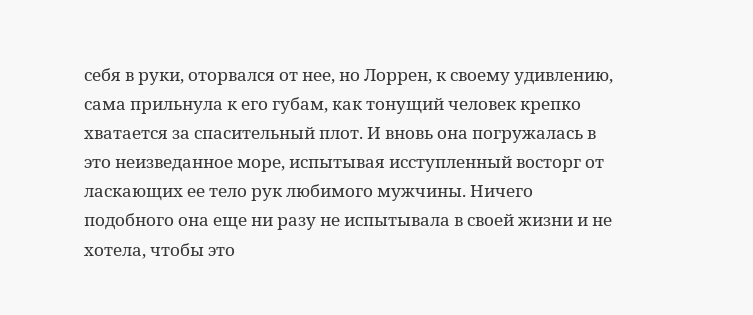себя в руки, оторвался от нее, но Лоррен, к своему удивлению, сама прильнула к его губам, как тонущий человек крепко хватается за спасительный плот. И вновь она погружалась в это неизведанное море, испытывая исступленный восторг от ласкающих ее тело рук любимого мужчины. Ничего подобного она еще ни разу не испытывала в своей жизни и не хотела, чтобы это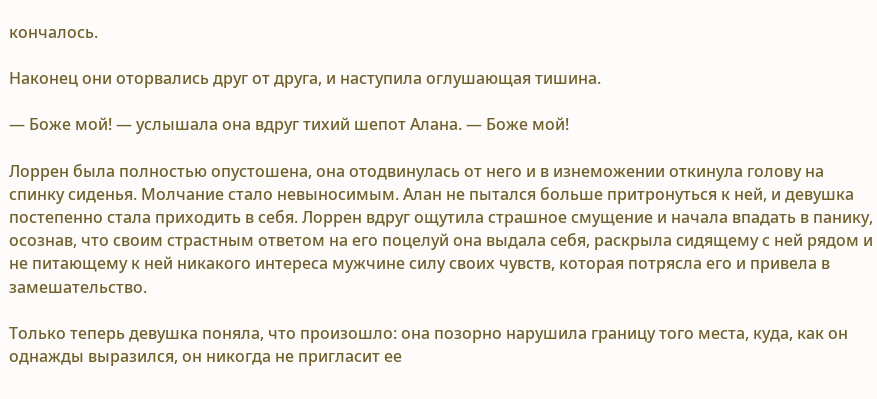кончалось.

Наконец они оторвались друг от друга, и наступила оглушающая тишина.

— Боже мой! — услышала она вдруг тихий шепот Алана. — Боже мой!

Лоррен была полностью опустошена, она отодвинулась от него и в изнеможении откинула голову на спинку сиденья. Молчание стало невыносимым. Алан не пытался больше притронуться к ней, и девушка постепенно стала приходить в себя. Лоррен вдруг ощутила страшное смущение и начала впадать в панику, осознав, что своим страстным ответом на его поцелуй она выдала себя, раскрыла сидящему с ней рядом и не питающему к ней никакого интереса мужчине силу своих чувств, которая потрясла его и привела в замешательство.

Только теперь девушка поняла, что произошло: она позорно нарушила границу того места, куда, как он однажды выразился, он никогда не пригласит ее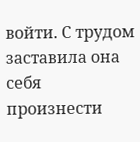войти. С трудом заставила она себя произнести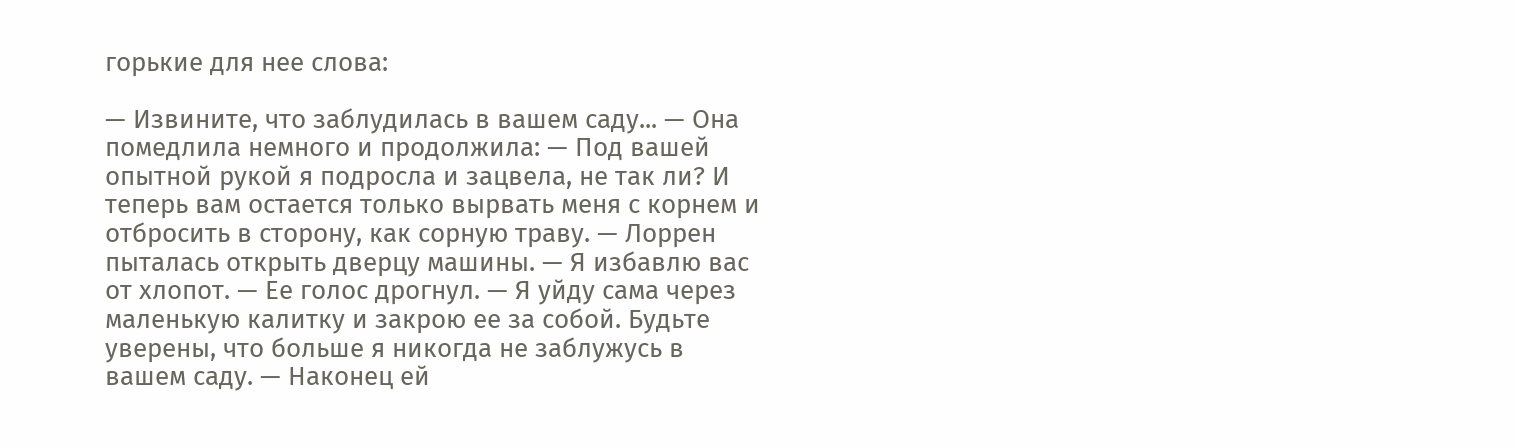горькие для нее слова:

— Извините, что заблудилась в вашем саду... — Она помедлила немного и продолжила: — Под вашей опытной рукой я подросла и зацвела, не так ли? И теперь вам остается только вырвать меня с корнем и отбросить в сторону, как сорную траву. — Лоррен пыталась открыть дверцу машины. — Я избавлю вас от хлопот. — Ее голос дрогнул. — Я уйду сама через маленькую калитку и закрою ее за собой. Будьте уверены, что больше я никогда не заблужусь в вашем саду. — Наконец ей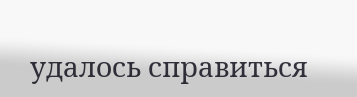удалось справиться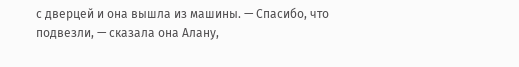с дверцей и она вышла из машины. — Спасибо, что подвезли, — сказала она Алану,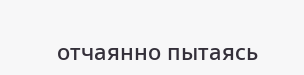отчаянно пытаясь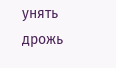унять дрожь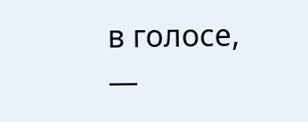в голосе, —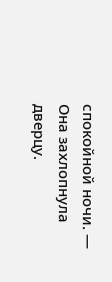спокойной ночи. — Она захлопнула дверцу.